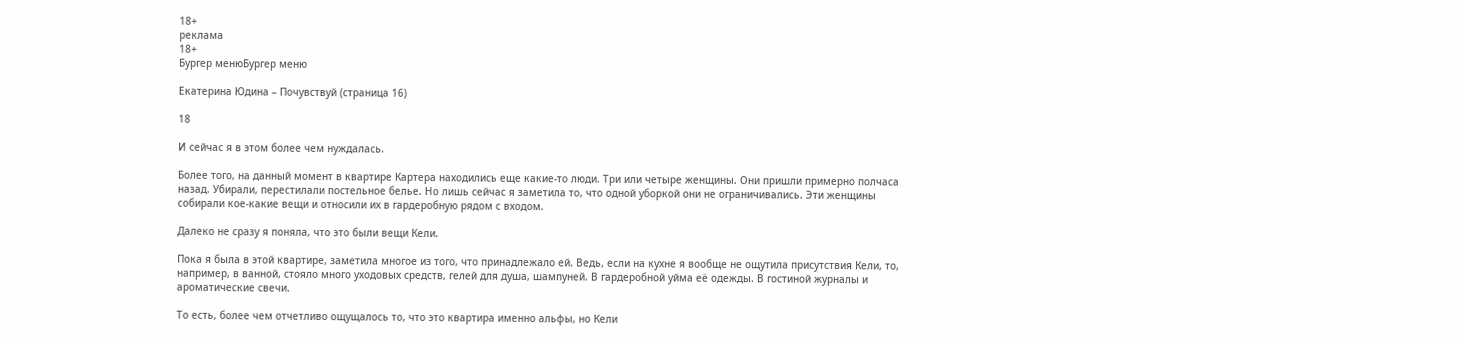18+
реклама
18+
Бургер менюБургер меню

Екатерина Юдина – Почувствуй (страница 16)

18

И сейчас я в этом более чем нуждалась.

Более того, на данный момент в квартире Картера находились еще какие-то люди. Три или четыре женщины. Они пришли примерно полчаса назад. Убирали, перестилали постельное белье. Но лишь сейчас я заметила то, что одной уборкой они не ограничивались. Эти женщины собирали кое-какие вещи и относили их в гардеробную рядом с входом.

Далеко не сразу я поняла, что это были вещи Кели.

Пока я была в этой квартире, заметила многое из того, что принадлежало ей. Ведь, если на кухне я вообще не ощутила присутствия Кели, то, например, в ванной, стояло много уходовых средств, гелей для душа, шампуней. В гардеробной уйма её одежды. В гостиной журналы и ароматические свечи.

То есть, более чем отчетливо ощущалось то, что это квартира именно альфы, но Кели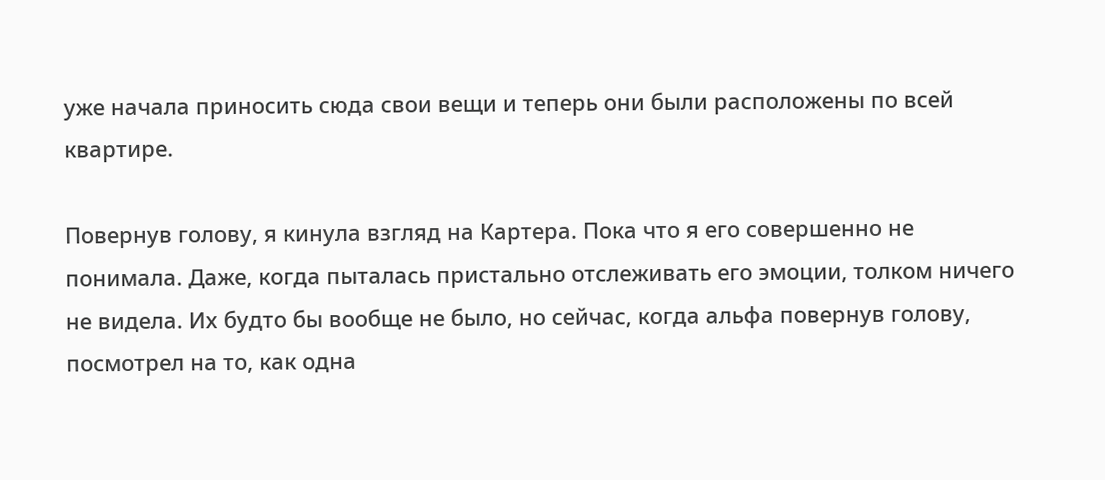уже начала приносить сюда свои вещи и теперь они были расположены по всей квартире.

Повернув голову, я кинула взгляд на Картера. Пока что я его совершенно не понимала. Даже, когда пыталась пристально отслеживать его эмоции, толком ничего не видела. Их будто бы вообще не было, но сейчас, когда альфа повернув голову, посмотрел на то, как одна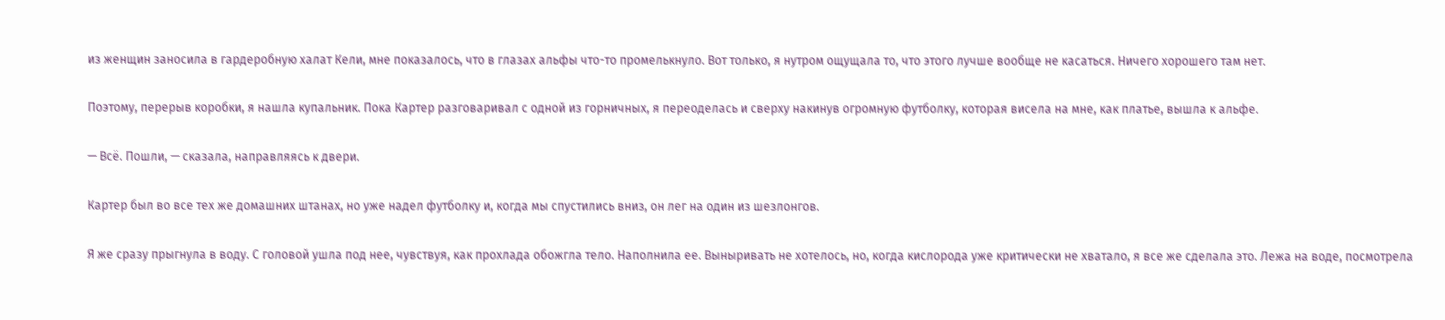из женщин заносила в гардеробную халат Кели, мне показалось, что в глазах альфы что-то промелькнуло. Вот только, я нутром ощущала то, что этого лучше вообще не касаться. Ничего хорошего там нет.

Поэтому, перерыв коробки, я нашла купальник. Пока Картер разговаривал с одной из горничных, я переоделась и сверху накинув огромную футболку, которая висела на мне, как платье, вышла к альфе.

— Всё. Пошли, — сказала, направляясь к двери.

Картер был во все тех же домашних штанах, но уже надел футболку и, когда мы спустились вниз, он лег на один из шезлонгов.

Я же сразу прыгнула в воду. С головой ушла под нее, чувствуя, как прохлада обожгла тело. Наполнила ее. Выныривать не хотелось, но, когда кислорода уже критически не хватало, я все же сделала это. Лежа на воде, посмотрела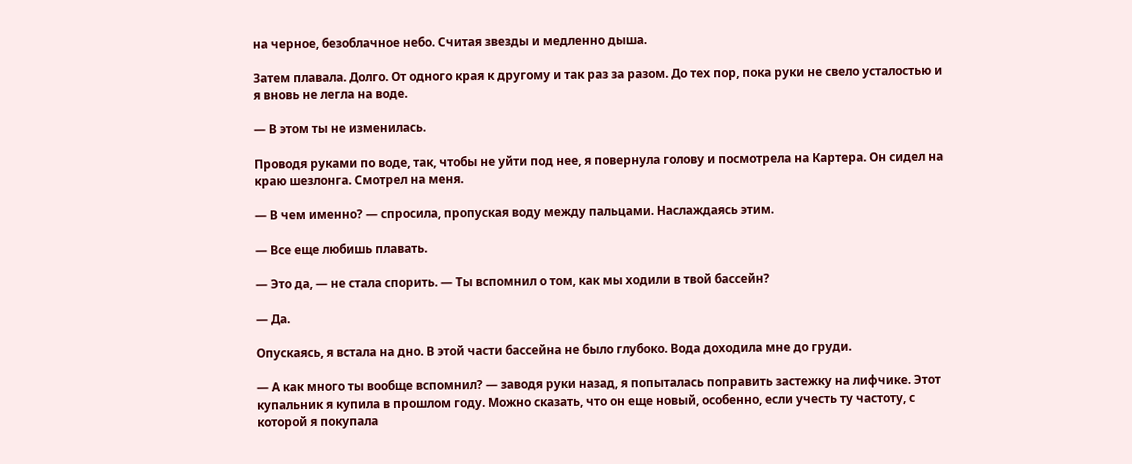на черное, безоблачное небо. Считая звезды и медленно дыша.

Затем плавала. Долго. От одного края к другому и так раз за разом. До тех пор, пока руки не свело усталостью и я вновь не легла на воде.

— В этом ты не изменилась.

Проводя руками по воде, так, чтобы не уйти под нее, я повернула голову и посмотрела на Картера. Он сидел на краю шезлонга. Смотрел на меня.

— В чем именно? — спросила, пропуская воду между пальцами. Наслаждаясь этим.

— Все еще любишь плавать.

— Это да, — не стала спорить. — Ты вспомнил о том, как мы ходили в твой бассейн?

— Да.

Опускаясь, я встала на дно. В этой части бассейна не было глубоко. Вода доходила мне до груди.

— А как много ты вообще вспомнил? — заводя руки назад, я попыталась поправить застежку на лифчике. Этот купальник я купила в прошлом году. Можно сказать, что он еще новый, особенно, если учесть ту частоту, с которой я покупала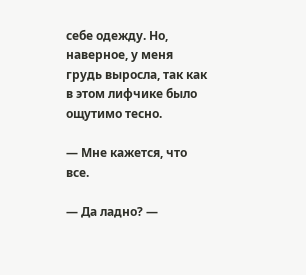себе одежду. Но, наверное, у меня грудь выросла, так как в этом лифчике было ощутимо тесно.

— Мне кажется, что все.

— Да ладно? —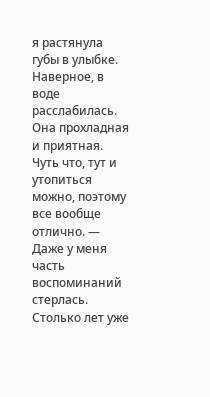я растянула губы в улыбке. Наверное, в воде расслабилась. Она прохладная и приятная. Чуть что, тут и утопиться можно, поэтому все вообще отлично. — Даже у меня часть воспоминаний стерлась. Столько лет уже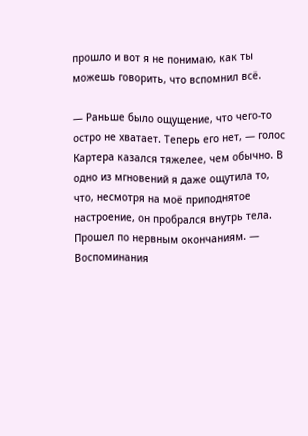прошло и вот я не понимаю, как ты можешь говорить, что вспомнил всё.

— Раньше было ощущение, что чего-то остро не хватает. Теперь его нет, — голос Картера казался тяжелее, чем обычно. В одно из мгновений я даже ощутила то, что, несмотря на моё приподнятое настроение, он пробрался внутрь тела. Прошел по нервным окончаниям. — Воспоминания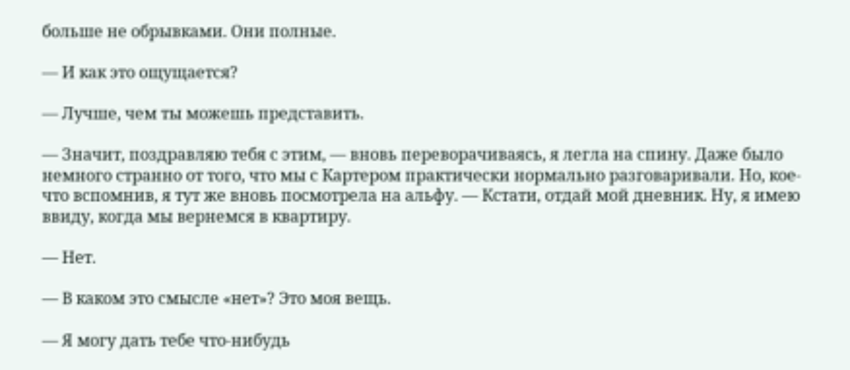больше не обрывками. Они полные.

— И как это ощущается?

— Лучше, чем ты можешь представить.

— Значит, поздравляю тебя с этим, — вновь переворачиваясь, я легла на спину. Даже было немного странно от того, что мы с Картером практически нормально разговаривали. Но, кое-что вспомнив, я тут же вновь посмотрела на альфу. — Кстати, отдай мой дневник. Ну, я имею ввиду, когда мы вернемся в квартиру.

— Нет.

— В каком это смысле «нет»? Это моя вещь.

— Я могу дать тебе что-нибудь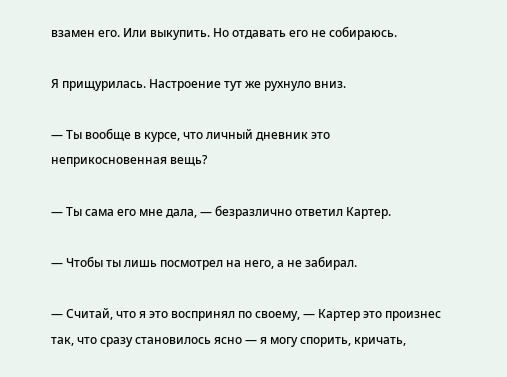взамен его. Или выкупить. Но отдавать его не собираюсь.

Я прищурилась. Настроение тут же рухнуло вниз.

— Ты вообще в курсе, что личный дневник это неприкосновенная вещь?

— Ты сама его мне дала, — безразлично ответил Картер.

— Чтобы ты лишь посмотрел на него, а не забирал.

— Считай, что я это воспринял по своему, — Картер это произнес так, что сразу становилось ясно — я могу спорить, кричать,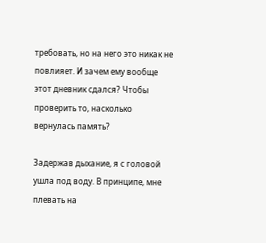требовать, но на него это никак не повлияет. И зачем ему вообще этот дневник сдался? Чтобы проверить то, насколько вернулась память?

Задержав дыхание, я с головой ушла под воду. В принципе, мне плевать на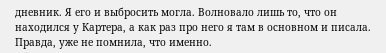дневник. Я его и выбросить могла. Волновало лишь то, что он находился у Картера, а как раз про него я там в основном и писала. Правда, уже не помнила, что именно.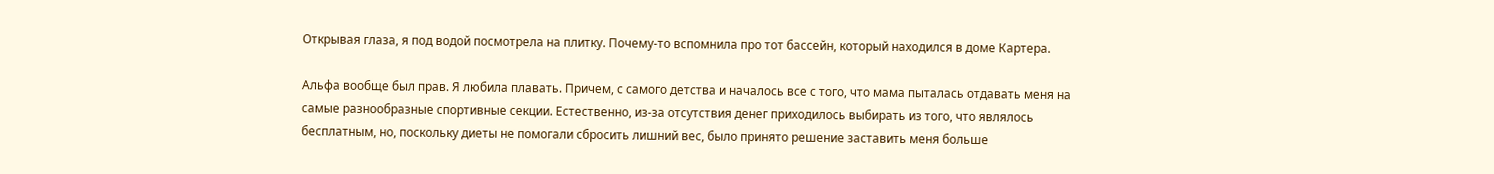Открывая глаза, я под водой посмотрела на плитку. Почему-то вспомнила про тот бассейн, который находился в доме Картера.

Альфа вообще был прав. Я любила плавать. Причем, с самого детства и началось все с того, что мама пыталась отдавать меня на самые разнообразные спортивные секции. Естественно, из-за отсутствия денег приходилось выбирать из того, что являлось бесплатным, но, поскольку диеты не помогали сбросить лишний вес, было принято решение заставить меня больше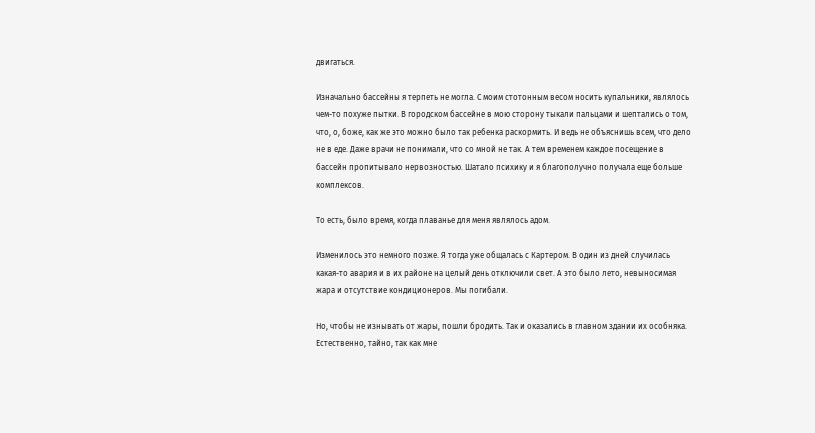двигаться.

Изначально бассейны я терпеть не могла. С моим стотонным весом носить купальники, являлось чем-то похуже пытки. В городском бассейне в мою сторону тыкали пальцами и шептались о том, что, о, боже, как же это можно было так ребенка раскормить. И ведь не объяснишь всем, что дело не в еде. Даже врачи не понимали, что со мной не так. А тем временем каждое посещение в бассейн пропитывало нервозностью. Шатало психику и я благополучно получала еще больше комплексов.

То есть, было время, когда плаванье для меня являлось адом.

Изменилось это немного позже. Я тогда уже общалась с Картером. В один из дней случилась какая-то авария и в их районе на целый день отключили свет. А это было лето, невыносимая жара и отсутствие кондиционеров. Мы погибали.

Но, чтобы не изнывать от жары, пошли бродить. Так и оказались в главном здании их особняка. Естественно, тайно, так как мне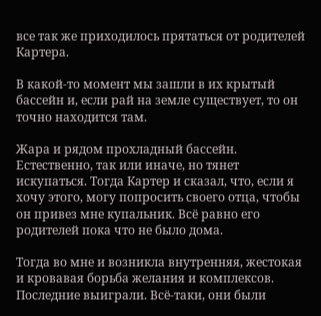все так же приходилось прятаться от родителей Картера.

В какой-то момент мы зашли в их крытый бассейн и, если рай на земле существует, то он точно находится там.

Жара и рядом прохладный бассейн. Естественно, так или иначе, но тянет искупаться. Тогда Картер и сказал, что, если я хочу этого, могу попросить своего отца, чтобы он привез мне купальник. Всё равно его родителей пока что не было дома.

Тогда во мне и возникла внутренняя, жестокая и кровавая борьба желания и комплексов. Последние выиграли. Всё-таки, они были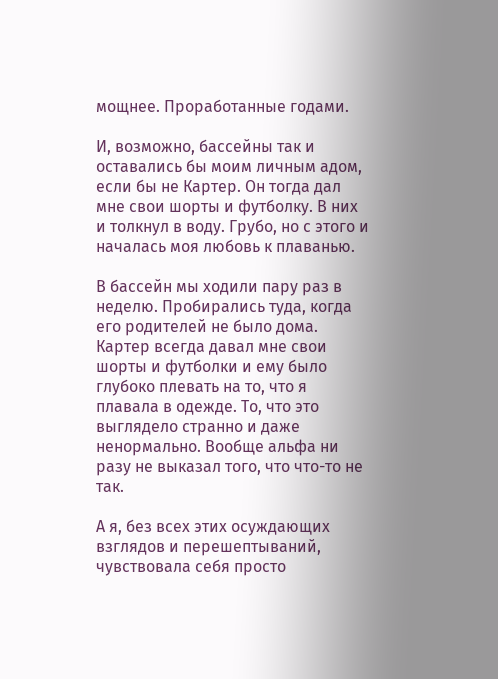мощнее. Проработанные годами.

И, возможно, бассейны так и оставались бы моим личным адом, если бы не Картер. Он тогда дал мне свои шорты и футболку. В них и толкнул в воду. Грубо, но с этого и началась моя любовь к плаванью.

В бассейн мы ходили пару раз в неделю. Пробирались туда, когда его родителей не было дома. Картер всегда давал мне свои шорты и футболки и ему было глубоко плевать на то, что я плавала в одежде. То, что это выглядело странно и даже ненормально. Вообще альфа ни разу не выказал того, что что-то не так.

А я, без всех этих осуждающих взглядов и перешептываний, чувствовала себя просто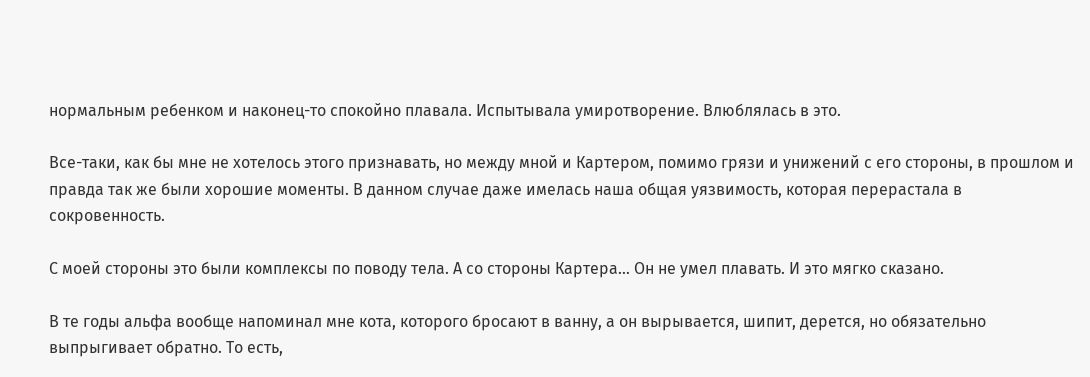нормальным ребенком и наконец-то спокойно плавала. Испытывала умиротворение. Влюблялась в это.

Все-таки, как бы мне не хотелось этого признавать, но между мной и Картером, помимо грязи и унижений с его стороны, в прошлом и правда так же были хорошие моменты. В данном случае даже имелась наша общая уязвимость, которая перерастала в сокровенность.

С моей стороны это были комплексы по поводу тела. А со стороны Картера… Он не умел плавать. И это мягко сказано.

В те годы альфа вообще напоминал мне кота, которого бросают в ванну, а он вырывается, шипит, дерется, но обязательно выпрыгивает обратно. То есть,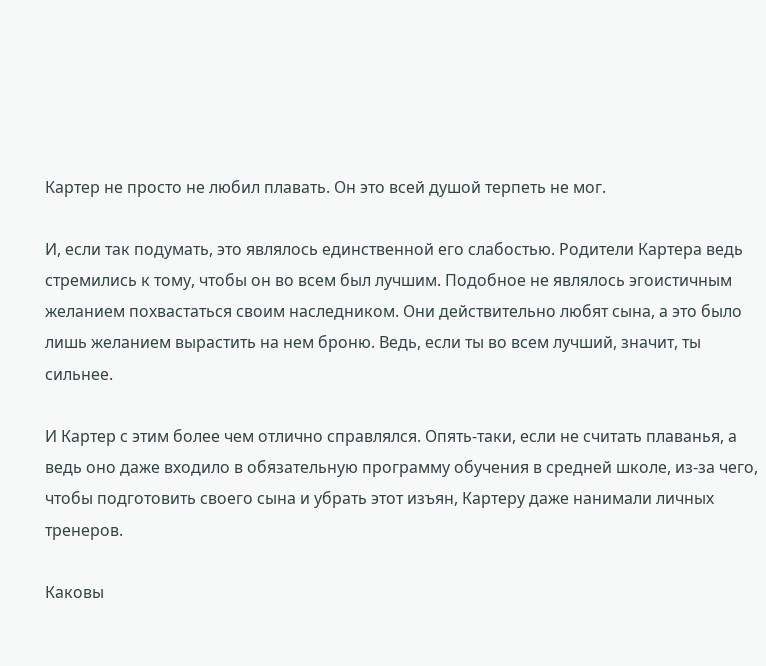Картер не просто не любил плавать. Он это всей душой терпеть не мог.

И, если так подумать, это являлось единственной его слабостью. Родители Картера ведь стремились к тому, чтобы он во всем был лучшим. Подобное не являлось эгоистичным желанием похвастаться своим наследником. Они действительно любят сына, а это было лишь желанием вырастить на нем броню. Ведь, если ты во всем лучший, значит, ты сильнее.

И Картер с этим более чем отлично справлялся. Опять-таки, если не считать плаванья, а ведь оно даже входило в обязательную программу обучения в средней школе, из-за чего, чтобы подготовить своего сына и убрать этот изъян, Картеру даже нанимали личных тренеров.

Каковы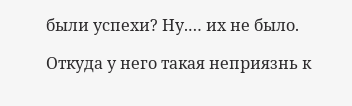были успехи? Ну.… их не было.

Откуда у него такая неприязнь к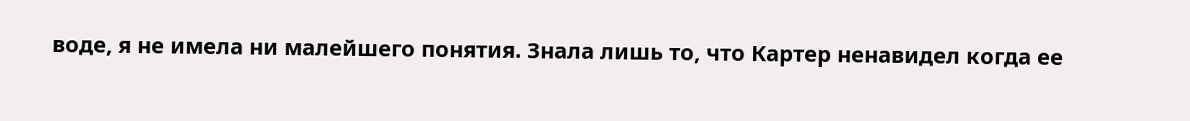воде, я не имела ни малейшего понятия. Знала лишь то, что Картер ненавидел когда ее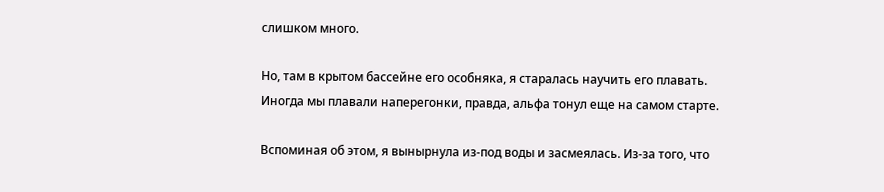слишком много.

Но, там в крытом бассейне его особняка, я старалась научить его плавать. Иногда мы плавали наперегонки, правда, альфа тонул еще на самом старте.

Вспоминая об этом, я вынырнула из-под воды и засмеялась. Из-за того, что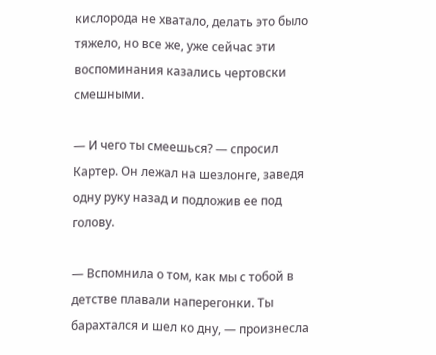кислорода не хватало, делать это было тяжело, но все же, уже сейчас эти воспоминания казались чертовски смешными.

— И чего ты смеешься? — спросил Картер. Он лежал на шезлонге, заведя одну руку назад и подложив ее под голову.

— Вспомнила о том, как мы с тобой в детстве плавали наперегонки. Ты барахтался и шел ко дну, — произнесла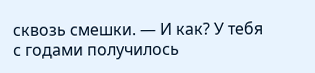сквозь смешки. — И как? У тебя с годами получилось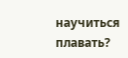научиться плавать?